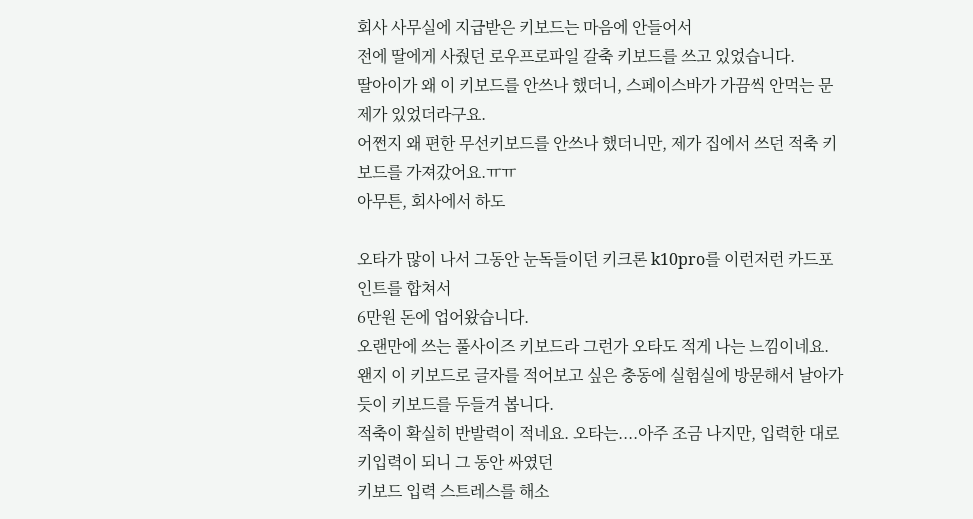회사 사무실에 지급받은 키보드는 마음에 안들어서
전에 딸에게 사줬던 로우프로파일 갈축 키보드를 쓰고 있었습니다.
딸아이가 왜 이 키보드를 안쓰나 했더니, 스페이스바가 가끔씩 안먹는 문제가 있었더라구요.
어쩐지 왜 편한 무선키보드를 안쓰나 했더니만, 제가 집에서 쓰던 적축 키보드를 가져갔어요.ㅠㅠ
아무튼, 회사에서 하도

오타가 많이 나서 그동안 눈독들이던 키크론 k10pro를 이런저런 카드포인트를 합쳐서
6만원 돈에 업어왔습니다.
오랜만에 쓰는 풀사이즈 키보드라 그런가 오타도 적게 나는 느낌이네요.
왠지 이 키보드로 글자를 적어보고 싶은 충동에 실험실에 방문해서 날아가듯이 키보드를 두들겨 봅니다.
적축이 확실히 반발력이 적네요. 오타는....아주 조금 나지만, 입력한 대로 키입력이 되니 그 동안 싸였던
키보드 입력 스트레스를 해소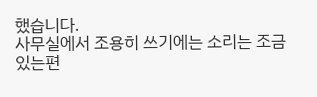했습니다.
사무실에서 조용히 쓰기에는 소리는 조금 있는편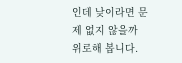인데 낮이라면 문제 없지 않을까 위로해 봅니다.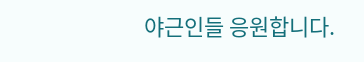야근인들 응원합니다.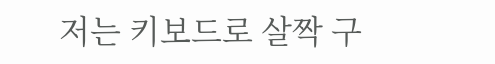저는 키보드로 살짝 구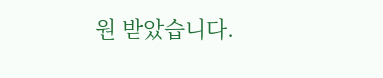원 받았습니다.